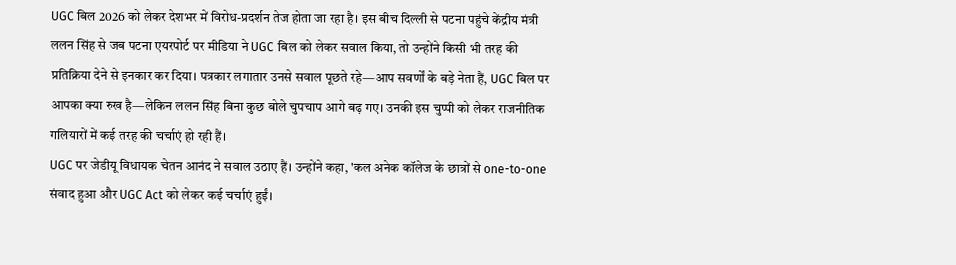UGC बिल 2026 को लेकर देशभर में विरोध-प्रदर्शन तेज होता जा रहा है। इस बीच दिल्ली से पटना पहुंचे केंद्रीय मंत्री ललन सिंह से जब पटना एयरपोर्ट पर मीडिया ने UGC बिल को लेकर सवाल किया, तो उन्होंने किसी भी तरह की प्रतिक्रिया देने से इनकार कर दिया। पत्रकार लगातार उनसे सवाल पूछते रहे—आप सवर्णों के बड़े नेता हैं, UGC बिल पर आपका क्या रुख है—लेकिन ललन सिंह बिना कुछ बोले चुपचाप आगे बढ़ गए। उनकी इस चुप्पी को लेकर राजनीतिक गलियारों में कई तरह की चर्चाएं हो रही हैं।
UGC पर जेडीयू विधायक चेतन आनंद ने सवाल उठाए हैं। उन्होंने कहा, 'कल अनेक कॉलेज के छात्रों से one-to-one संवाद हुआ और UGC Act को लेकर कई चर्चाएं हुईं।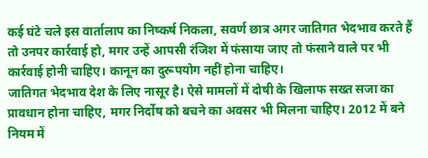कई घंटे चले इस वार्तालाप का निष्कर्ष निकला, सवर्ण छात्र अगर जातिगत भेदभाव करते हैं तो उनपर कार्रवाई हो, मगर उन्हें आपसी रंजिश में फंसाया जाए तो फंसाने वाले पर भी कार्रवाई होनी चाहिए। कानून का दुरूपयोग नहीं होना चाहिए।
जातिगत भेदभाव देश के लिए नासूर है। ऐसे मामलों में दोषी के खिलाफ सख्त सजा का प्रावधान होना चाहिए, मगर निर्दोष को बचने का अवसर भी मिलना चाहिए। 2012 में बने नियम में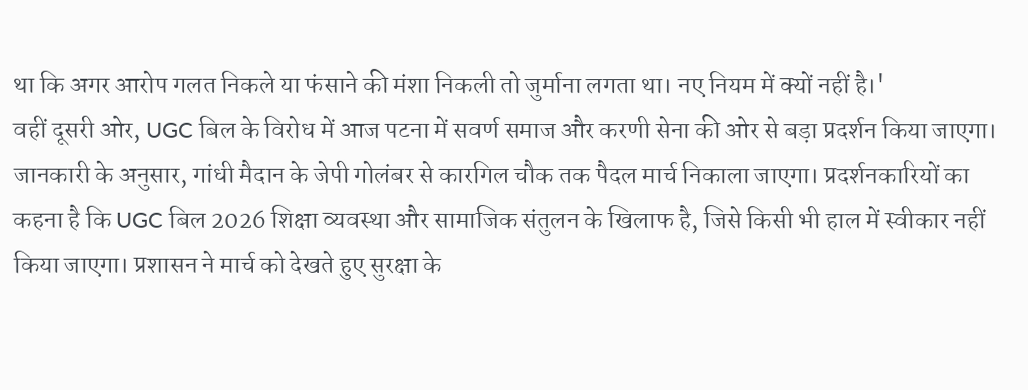था कि अगर आरोप गलत निकले या फंसाने की मंशा निकली तो जुर्माना लगता था। नए नियम में क्यों नहीं है।'
वहीं दूसरी ओर, UGC बिल के विरोध में आज पटना में सवर्ण समाज और करणी सेना की ओर से बड़ा प्रदर्शन किया जाएगा। जानकारी के अनुसार, गांधी मैदान के जेपी गोलंबर से कारगिल चौक तक पैदल मार्च निकाला जाएगा। प्रदर्शनकारियों का कहना है कि UGC बिल 2026 शिक्षा व्यवस्था और सामाजिक संतुलन के खिलाफ है, जिसे किसी भी हाल में स्वीकार नहीं किया जाएगा। प्रशासन ने मार्च को देखते हुए सुरक्षा के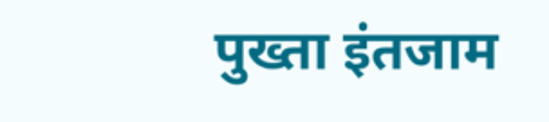पुख्ता इंतजाम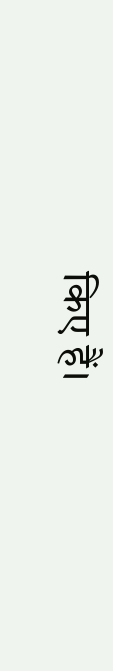किए हैं।